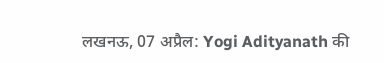लखनऊ, 07 अप्रैल: Yogi Adityanath की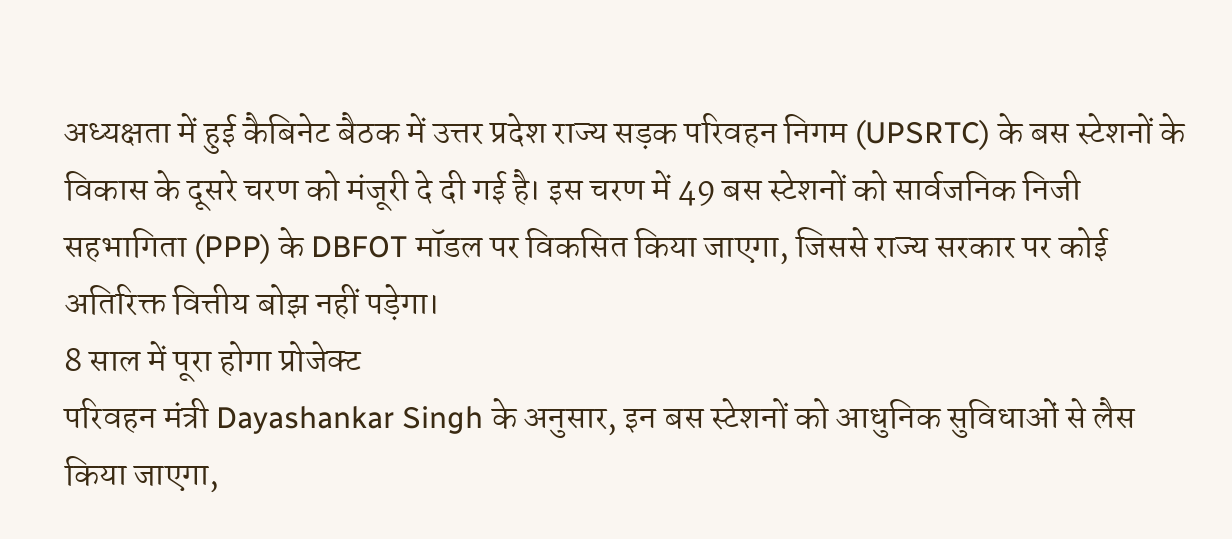अध्यक्षता में हुई कैबिनेट बैठक में उत्तर प्रदेश राज्य सड़क परिवहन निगम (UPSRTC) के बस स्टेशनों के विकास के दूसरे चरण को मंजूरी दे दी गई है। इस चरण में 49 बस स्टेशनों को सार्वजनिक निजी सहभागिता (PPP) के DBFOT मॉडल पर विकसित किया जाएगा, जिससे राज्य सरकार पर कोई अतिरिक्त वित्तीय बोझ नहीं पड़ेगा।
8 साल में पूरा होगा प्रोजेक्ट
परिवहन मंत्री Dayashankar Singh के अनुसार, इन बस स्टेशनों को आधुनिक सुविधाओं से लैस किया जाएगा,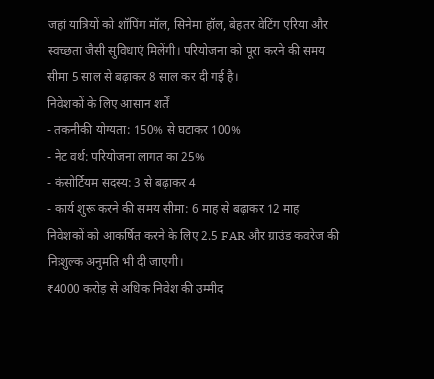जहां यात्रियों को शॉपिंग मॉल, सिनेमा हॉल, बेहतर वेटिंग एरिया और स्वच्छता जैसी सुविधाएं मिलेंगी। परियोजना को पूरा करने की समय सीमा 5 साल से बढ़ाकर 8 साल कर दी गई है।
निवेशकों के लिए आसान शर्तें
- तकनीकी योग्यता: 150% से घटाकर 100%
- नेट वर्थ: परियोजना लागत का 25%
- कंसोर्टियम सदस्य: 3 से बढ़ाकर 4
- कार्य शुरू करने की समय सीमा: 6 माह से बढ़ाकर 12 माह
निवेशकों को आकर्षित करने के लिए 2.5 FAR और ग्राउंड कवरेज की निःशुल्क अनुमति भी दी जाएगी।
₹4000 करोड़ से अधिक निवेश की उम्मीद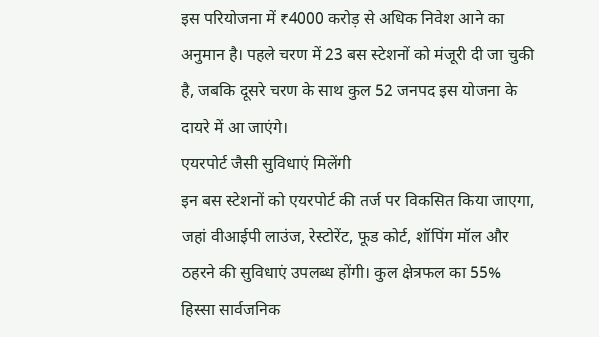इस परियोजना में ₹4000 करोड़ से अधिक निवेश आने का अनुमान है। पहले चरण में 23 बस स्टेशनों को मंजूरी दी जा चुकी है, जबकि दूसरे चरण के साथ कुल 52 जनपद इस योजना के दायरे में आ जाएंगे।
एयरपोर्ट जैसी सुविधाएं मिलेंगी
इन बस स्टेशनों को एयरपोर्ट की तर्ज पर विकसित किया जाएगा, जहां वीआईपी लाउंज, रेस्टोरेंट, फूड कोर्ट, शॉपिंग मॉल और ठहरने की सुविधाएं उपलब्ध होंगी। कुल क्षेत्रफल का 55% हिस्सा सार्वजनिक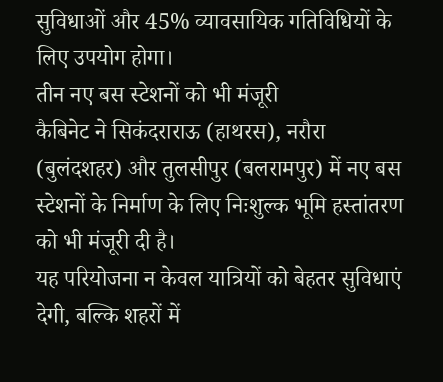सुविधाओं और 45% व्यावसायिक गतिविधियों के लिए उपयोग होगा।
तीन नए बस स्टेशनों को भी मंजूरी
कैबिनेट ने सिकंदराराऊ (हाथरस), नरौरा (बुलंदशहर) और तुलसीपुर (बलरामपुर) में नए बस स्टेशनों के निर्माण के लिए निःशुल्क भूमि हस्तांतरण को भी मंजूरी दी है।
यह परियोजना न केवल यात्रियों को बेहतर सुविधाएं देगी, बल्कि शहरों में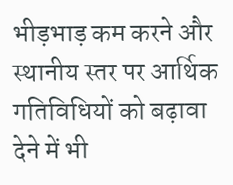भीड़भाड़ कम करने और स्थानीय स्तर पर आर्थिक गतिविधियों को बढ़ावा देने में भी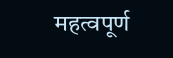महत्वपूर्ण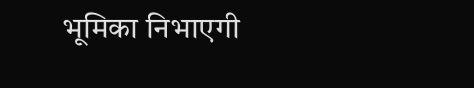भूमिका निभाएगी